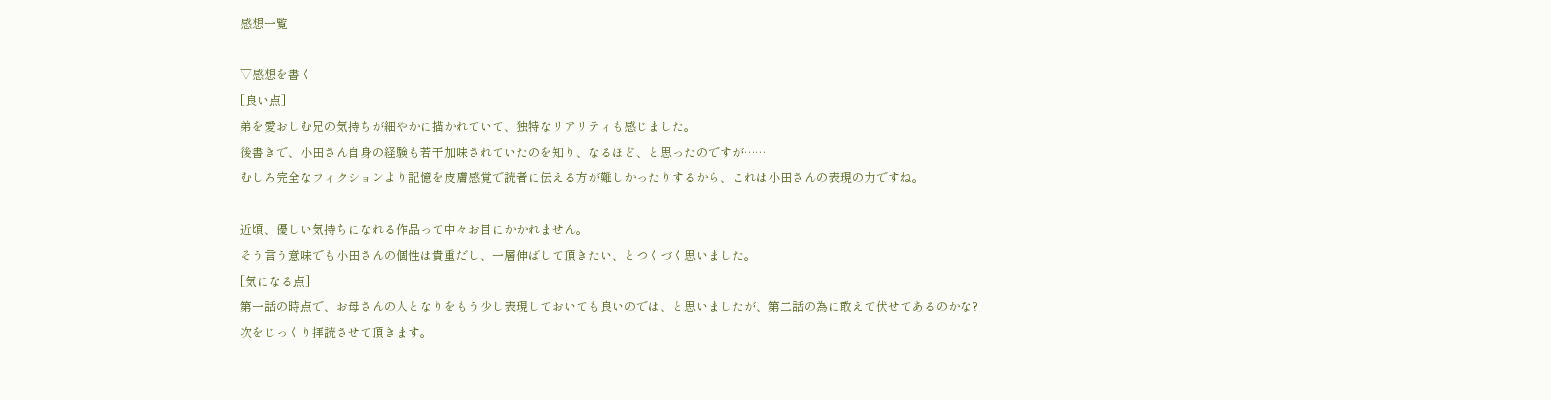感想一覧

▽感想を書く
[良い点]
弟を愛おしむ兄の気持ちが細やかに描かれていて、独特なリアリティも感じました。
後書きで、小田さん自身の経験も若干加味されていたのを知り、なるほど、と思ったのですが……
むしろ完全なフィクションより記憶を皮膚感覚で読者に伝える方が難しかったりするから、これは小田さんの表現の力ですね。

近頃、優しい気持ちになれる作品って中々お目にかかれません。
そう言う意味でも小田さんの個性は貴重だし、一層伸ばして頂きたい、とつくづく思いました。
[気になる点]
第一話の時点で、お母さんの人となりをもう少し表現しておいても良いのでは、と思いましたが、第二話の為に敢えて伏せてあるのかな?
次をじっくり拝読させて頂きます。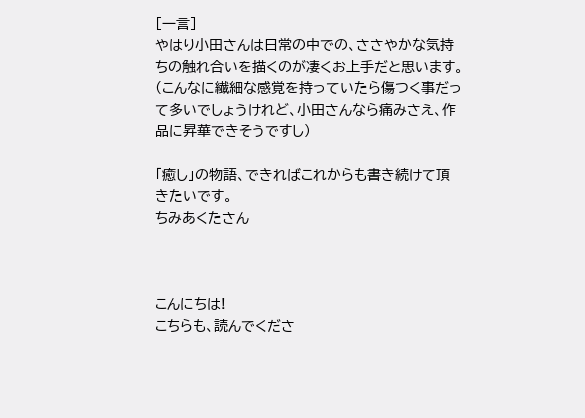[一言]
やはり小田さんは日常の中での、ささやかな気持ちの触れ合いを描くのが凄くお上手だと思います。
(こんなに繊細な感覚を持っていたら傷つく事だって多いでしょうけれど、小田さんなら痛みさえ、作品に昇華できそうですし)

「癒し」の物語、できればこれからも書き続けて頂きたいです。
ちみあくたさん



こんにちは!
こちらも、読んでくださ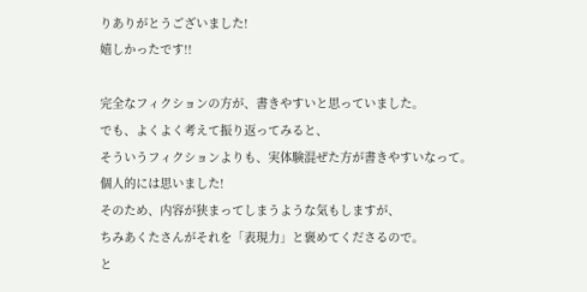りありがとうございました!
嬉しかったです!!

完全なフィクションの方が、書きやすいと思っていました。
でも、よくよく考えて振り返ってみると、
そういうフィクションよりも、実体験混ぜた方が書きやすいなって。
個人的には思いました!
そのため、内容が狭まってしまうような気もしますが、
ちみあくたさんがそれを「表現力」と褒めてくださるので。
と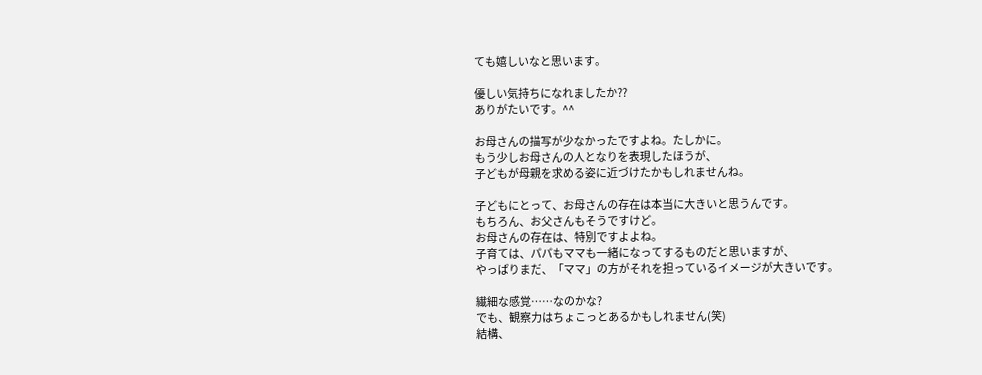ても嬉しいなと思います。

優しい気持ちになれましたか??
ありがたいです。^^

お母さんの描写が少なかったですよね。たしかに。
もう少しお母さんの人となりを表現したほうが、
子どもが母親を求める姿に近づけたかもしれませんね。

子どもにとって、お母さんの存在は本当に大きいと思うんです。
もちろん、お父さんもそうですけど。
お母さんの存在は、特別ですよよね。
子育ては、パパもママも一緒になってするものだと思いますが、
やっぱりまだ、「ママ」の方がそれを担っているイメージが大きいです。

繊細な感覚……なのかな?
でも、観察力はちょこっとあるかもしれません(笑)
結構、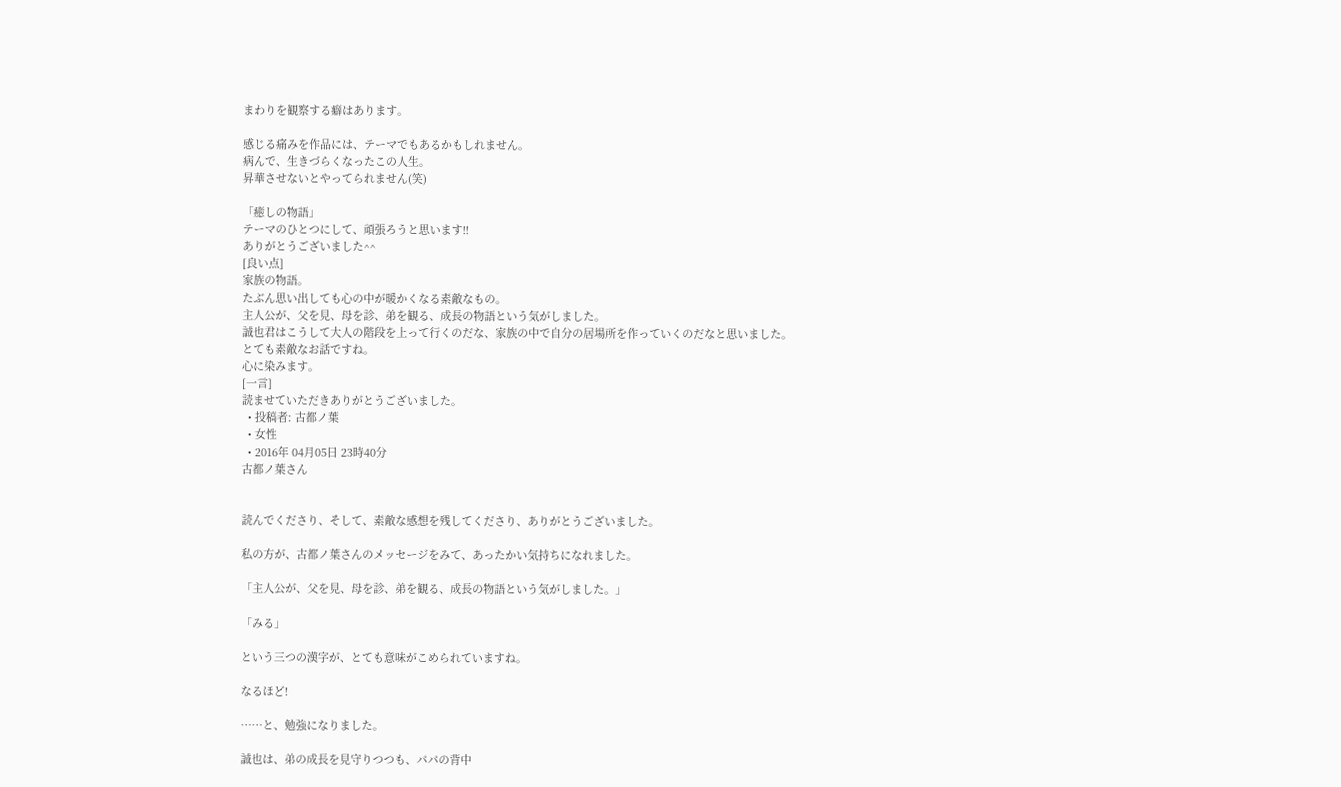まわりを観察する癖はあります。

感じる痛みを作品には、テーマでもあるかもしれません。
病んで、生きづらくなったこの人生。
昇華させないとやってられません(笑)

「癒しの物語」
テーマのひとつにして、頑張ろうと思います!!
ありがとうございました^^
[良い点]
家族の物語。
たぶん思い出しても心の中が暖かくなる素敵なもの。
主人公が、父を見、母を診、弟を観る、成長の物語という気がしました。
誠也君はこうして大人の階段を上って行くのだな、家族の中で自分の居場所を作っていくのだなと思いました。
とても素敵なお話ですね。
心に染みます。
[一言]
読ませていただきありがとうございました。
  • 投稿者: 古都ノ葉
  • 女性
  • 2016年 04月05日 23時40分
古都ノ葉さん


読んでくださり、そして、素敵な感想を残してくださり、ありがとうございました。

私の方が、古都ノ葉さんのメッセージをみて、あったかい気持ちになれました。

「主人公が、父を見、母を診、弟を観る、成長の物語という気がしました。」

「みる」

という三つの漢字が、とても意味がこめられていますね。

なるほど!

……と、勉強になりました。

誠也は、弟の成長を見守りつつも、パパの背中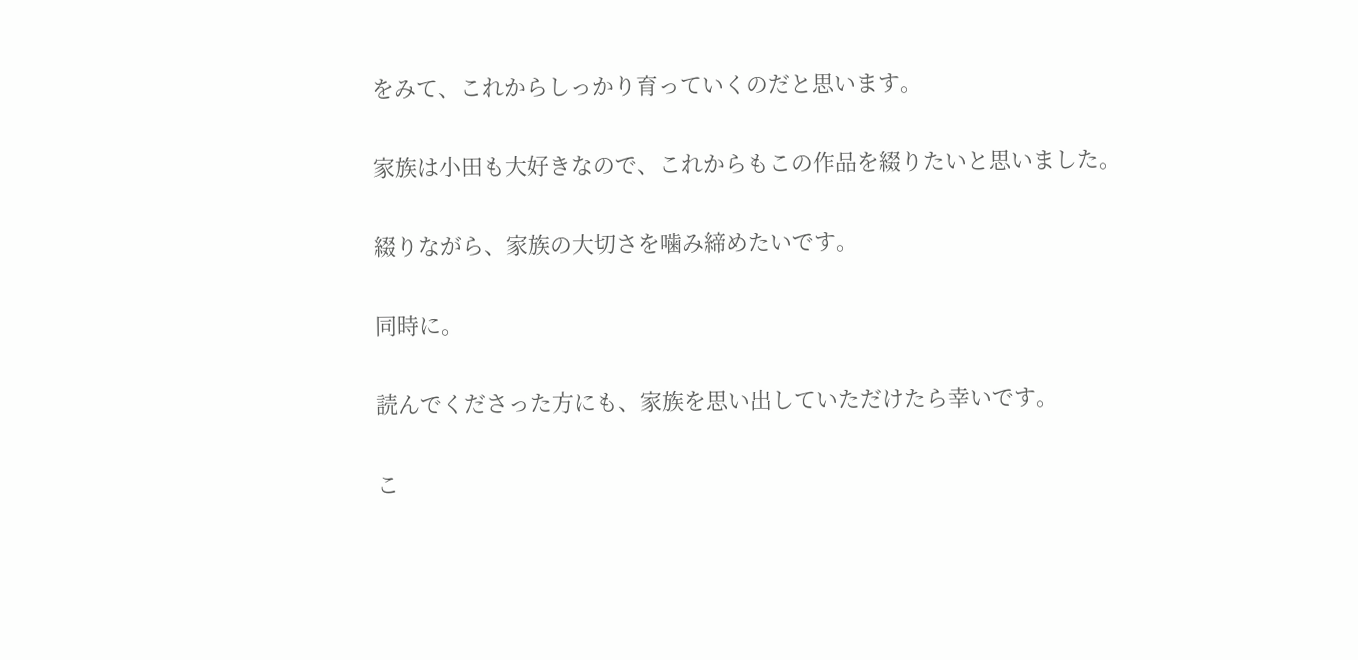をみて、これからしっかり育っていくのだと思います。

家族は小田も大好きなので、これからもこの作品を綴りたいと思いました。

綴りながら、家族の大切さを噛み締めたいです。

同時に。

読んでくださった方にも、家族を思い出していただけたら幸いです。

こ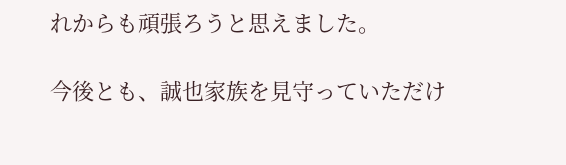れからも頑張ろうと思えました。

今後とも、誠也家族を見守っていただけ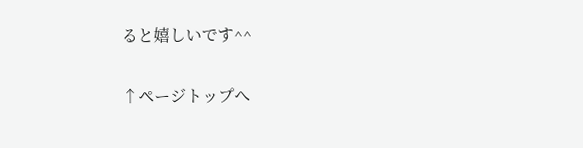ると嬉しいです^^

↑ページトップへ